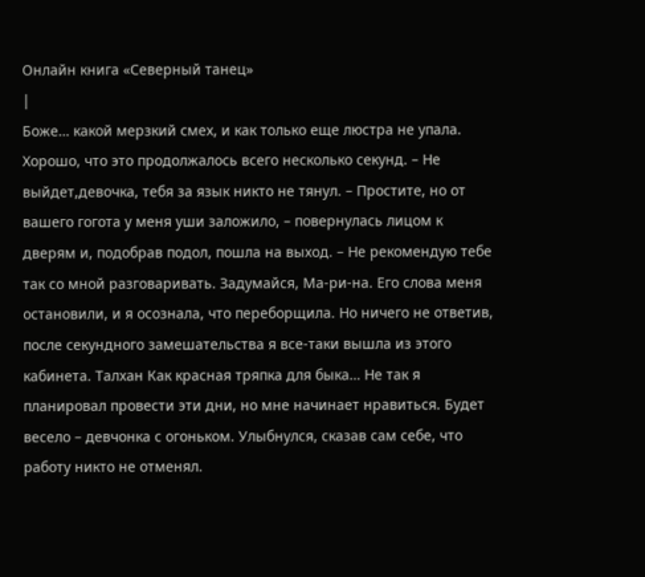Онлайн книга «Северный танец»
|
Боже… какой мерзкий смех, и как только еще люстра не упала. Хорошо, что это продолжалось всего несколько секунд. – Не выйдет,девочка, тебя за язык никто не тянул. – Простите, но от вашего гогота у меня уши заложило, – повернулась лицом к дверям и, подобрав подол, пошла на выход. – Не рекомендую тебе так со мной разговаривать. Задумайся, Ма-ри-на. Его слова меня остановили, и я осознала, что переборщила. Но ничего не ответив, после секундного замешательства я все-таки вышла из этого кабинета. Талхан Как красная тряпка для быка… Не так я планировал провести эти дни, но мне начинает нравиться. Будет весело – девчонка с огоньком. Улыбнулся, сказав сам себе, что работу никто не отменял.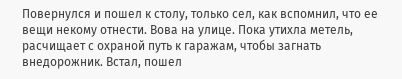Повернулся и пошел к столу, только сел, как вспомнил, что ее вещи некому отнести. Вова на улице. Пока утихла метель, расчищает с охраной путь к гаражам, чтобы загнать внедорожник. Встал, пошел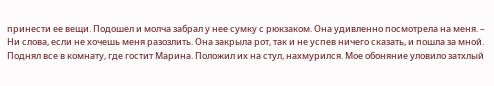принести ее вещи. Подошел и молча забрал у нее сумку с рюкзаком. Она удивленно посмотрела на меня. – Ни слова, если не хочешь меня разозлить. Она закрыла рот, так и не успев ничего сказать, и пошла за мной. Поднял все в комнату, где гостит Марина. Положил их на стул, нахмурился. Мое обоняние уловило затхлый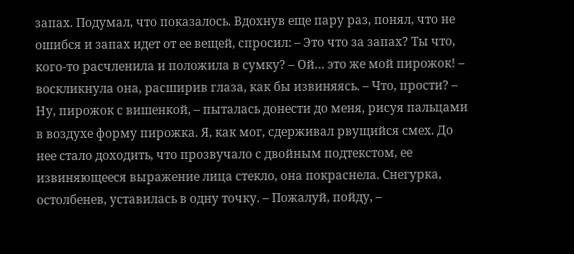запах. Подумал, что показалось. Вдохнув еще пару раз, понял, что не ошибся и запах идет от ее вещей, спросил: – Это что за запах? Ты что, кого-то расчленила и положила в сумку? – Ой… это же мой пирожок! – воскликнула она, расширив глаза, как бы извиняясь. – Что, прости? – Ну, пирожок с вишенкой, – пыталась донести до меня, рисуя пальцами в воздухе форму пирожка. Я, как мог, сдерживал рвущийся смех. До нее стало доходить, что прозвучало с двойным подтекстом, ее извиняющееся выражение лица стекло, она покраснела. Снегурка, остолбенев, уставилась в одну точку. – Пожалуй, пойду, –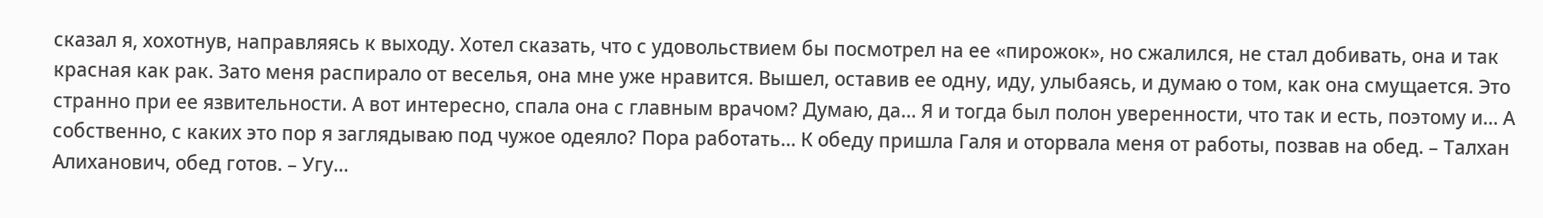сказал я, хохотнув, направляясь к выходу. Хотел сказать, что с удовольствием бы посмотрел на ее «пирожок», но сжалился, не стал добивать, она и так красная как рак. Зато меня распирало от веселья, она мне уже нравится. Вышел, оставив ее одну, иду, улыбаясь, и думаю о том, как она смущается. Это странно при ее язвительности. А вот интересно, спала она с главным врачом? Думаю, да… Я и тогда был полон уверенности, что так и есть, поэтому и… А собственно, с каких это пор я заглядываю под чужое одеяло? Пора работать… К обеду пришла Галя и оторвала меня от работы, позвав на обед. – Талхан Алиханович, обед готов. – Угу…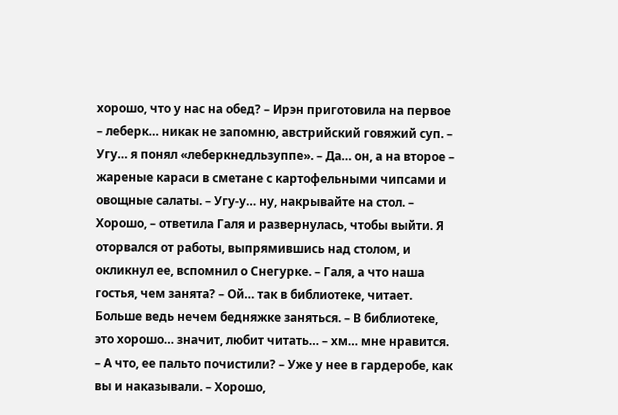хорошо, что у нас на обед? – Ирэн приготовила на первое – леберк… никак не запомню, австрийский говяжий суп. – Угу… я понял «леберкнедльзуппе». – Да… он, а на второе – жареные караси в сметане с картофельными чипсами и овощные салаты. – Угу-у… ну, накрывайте на стол. – Хорошо, – ответила Галя и развернулась, чтобы выйти. Я оторвался от работы, выпрямившись над столом, и окликнул ее, вспомнил о Снегурке. – Галя, а что наша гостья, чем занята? – Ой… так в библиотеке, читает. Больше ведь нечем бедняжке заняться. – В библиотеке, это хорошо… значит, любит читать… – хм… мне нравится. – А что, ее пальто почистили? – Уже у нее в гардеробе, как вы и наказывали. – Хорошо,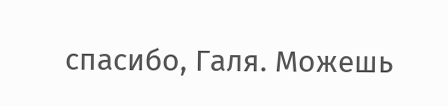спасибо, Галя. Можешь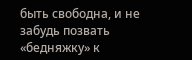быть свободна, и не забудь позвать «бедняжку» к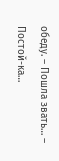обеду. – Пошла звать… – Постой-ка…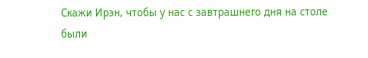Скажи Ирэн, чтобы у нас с завтрашнего дня на столе были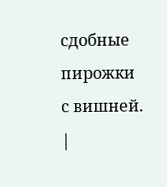сдобные пирожки с вишней. |